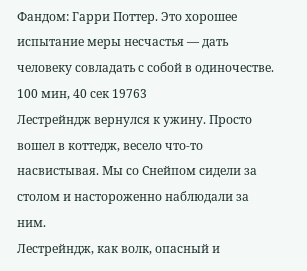Фандом: Гарри Поттер. Это хорошее испытание меры несчастья — дать человеку совладать с собой в одиночестве.
100 мин, 40 сек 19763
Лестрейндж вернулся к ужину. Просто вошел в коттедж, весело что-то насвистывая. Мы со Снейпом сидели за столом и настороженно наблюдали за ним.
Лестрейндж, как волк, опасный и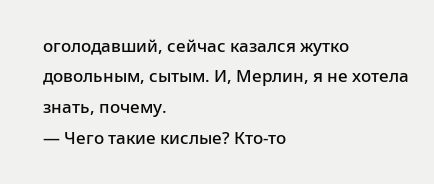оголодавший, сейчас казался жутко довольным, сытым. И, Мерлин, я не хотела знать, почему.
— Чего такие кислые? Кто-то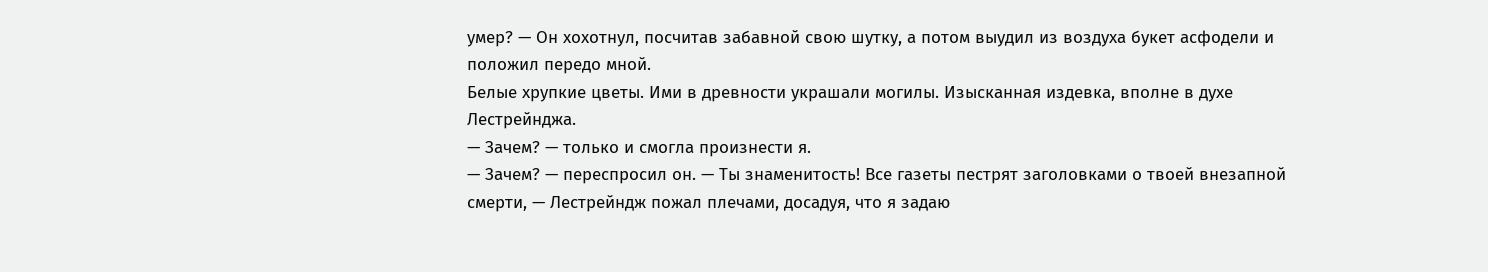умер? — Он хохотнул, посчитав забавной свою шутку, а потом выудил из воздуха букет асфодели и положил передо мной.
Белые хрупкие цветы. Ими в древности украшали могилы. Изысканная издевка, вполне в духе Лестрейнджа.
— Зачем? — только и смогла произнести я.
— Зачем? — переспросил он. — Ты знаменитость! Все газеты пестрят заголовками о твоей внезапной смерти, — Лестрейндж пожал плечами, досадуя, что я задаю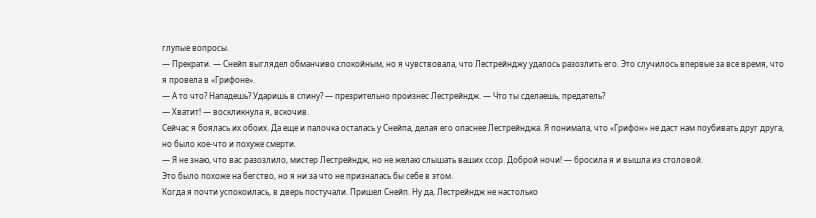глупые вопросы.
— Прекрати. — Снейп выглядел обманчиво спокойным, но я чувствовала, что Лестрейнджу удалось разозлить его. Это случилось впервые за все время, что я провела в «Грифоне».
— А то что? Нападешь? Ударишь в спину? — презрительно произнес Лестрейндж. — Что ты сделаешь, предатель?
— Хватит! — воскликнула я, вскочив.
Сейчас я боялась их обоих. Да еще и палочка осталась у Снейпа, делая его опаснее Лестрейнджа. Я понимала, что «Грифон» не даст нам поубивать друг друга, но было кое-что и похуже смерти.
— Я не знаю, что вас разозлило, мистер Лестрейндж, но не желаю слышать ваших ссор. Доброй ночи! — бросила я и вышла из столовой.
Это было похоже на бегство, но я ни за что не призналась бы себе в этом.
Когда я почти успокоилась, в дверь постучали. Пришел Снейп. Ну да, Лестрейндж не настолько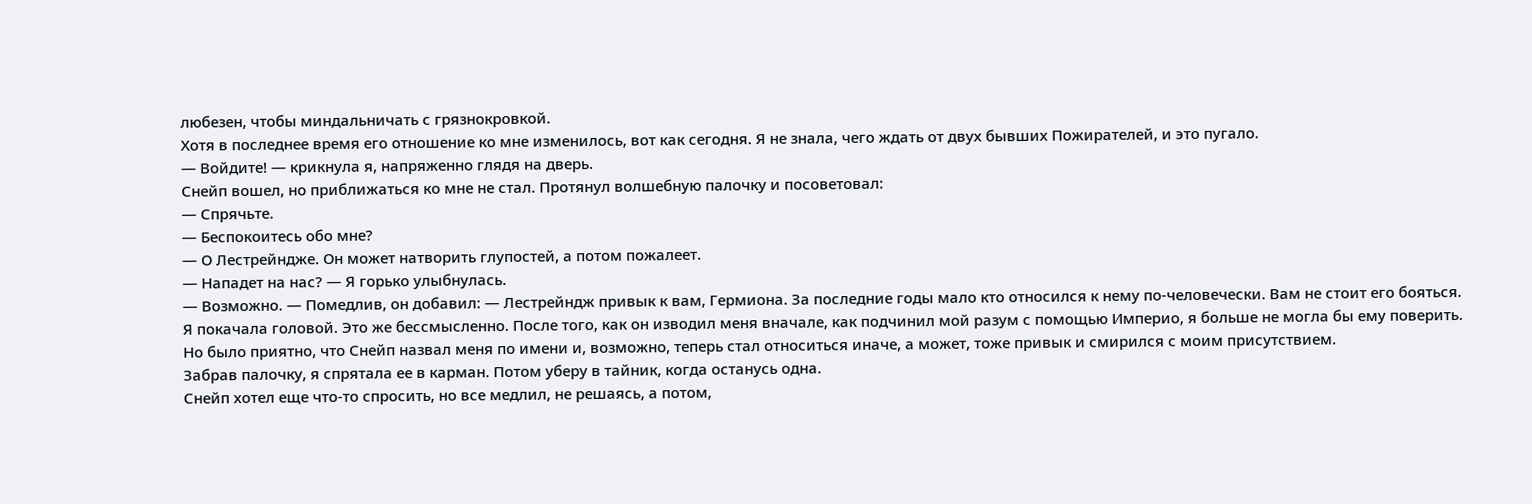любезен, чтобы миндальничать с грязнокровкой.
Хотя в последнее время его отношение ко мне изменилось, вот как сегодня. Я не знала, чего ждать от двух бывших Пожирателей, и это пугало.
— Войдите! — крикнула я, напряженно глядя на дверь.
Снейп вошел, но приближаться ко мне не стал. Протянул волшебную палочку и посоветовал:
— Спрячьте.
— Беспокоитесь обо мне?
— О Лестрейндже. Он может натворить глупостей, а потом пожалеет.
— Нападет на нас? — Я горько улыбнулась.
— Возможно. — Помедлив, он добавил: — Лестрейндж привык к вам, Гермиона. За последние годы мало кто относился к нему по-человечески. Вам не стоит его бояться.
Я покачала головой. Это же бессмысленно. После того, как он изводил меня вначале, как подчинил мой разум с помощью Империо, я больше не могла бы ему поверить.
Но было приятно, что Снейп назвал меня по имени и, возможно, теперь стал относиться иначе, а может, тоже привык и смирился с моим присутствием.
Забрав палочку, я спрятала ее в карман. Потом уберу в тайник, когда останусь одна.
Снейп хотел еще что-то спросить, но все медлил, не решаясь, а потом,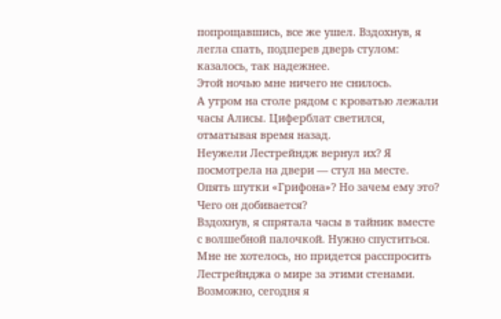попрощавшись, все же ушел. Вздохнув, я легла спать, подперев дверь стулом: казалось, так надежнее.
Этой ночью мне ничего не снилось.
А утром на столе рядом с кроватью лежали часы Алисы. Циферблат светился, отматывая время назад.
Неужели Лестрейндж вернул их? Я посмотрела на двери — стул на месте.
Опять шутки «Грифона»? Но зачем ему это? Чего он добивается?
Вздохнув, я спрятала часы в тайник вместе с волшебной палочкой. Нужно спуститься. Мне не хотелось, но придется расспросить Лестрейнджа о мире за этими стенами.
Возможно, сегодня я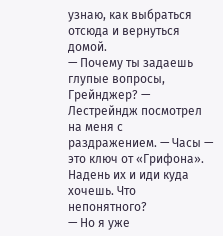узнаю, как выбраться отсюда и вернуться домой.
— Почему ты задаешь глупые вопросы, Грейнджер? — Лестрейндж посмотрел на меня с раздражением. — Часы — это ключ от «Грифона». Надень их и иди куда хочешь. Что непонятного?
— Но я уже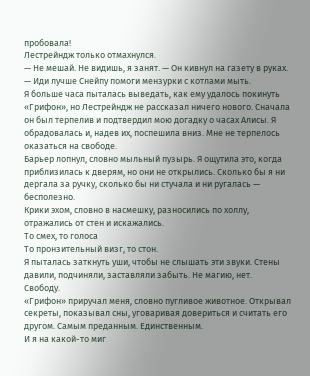пробовала!
Лестрейндж только отмахнулся.
— Не мешай. Не видишь, я занят. — Он кивнул на газету в руках. — Иди лучше Снейпу помоги мензурки с котлами мыть.
Я больше часа пыталась выведать, как ему удалось покинуть «Грифон», но Лестрейндж не рассказал ничего нового. Сначала он был терпелив и подтвердил мою догадку о часах Алисы. Я обрадовалась и, надев их, поспешила вниз. Мне не терпелось оказаться на свободе.
Барьер лопнул, словно мыльный пузырь. Я ощутила это, когда приблизилась к дверям, но они не открылись. Сколько бы я ни дергала за ручку, сколько бы ни стучала и ни ругалась — бесполезно.
Крики эхом, словно в насмешку, разносились по холлу, отражались от стен и искажались.
То смех, то голоса
То пронзительный визг, то стон.
Я пыталась заткнуть уши, чтобы не слышать эти звуки. Стены давили, подчиняли, заставляли забыть. Не магию, нет.
Свободу.
«Грифон» приручал меня, словно пугливое животное. Открывал секреты, показывал сны, уговаривая довериться и считать его другом. Самым преданным. Единственным.
И я на какой-то миг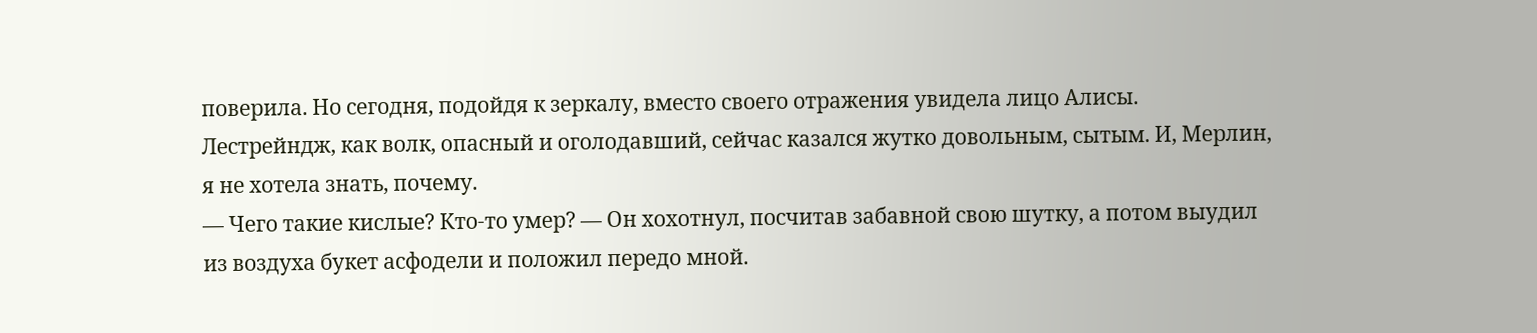поверила. Но сегодня, подойдя к зеркалу, вместо своего отражения увидела лицо Алисы.
Лестрейндж, как волк, опасный и оголодавший, сейчас казался жутко довольным, сытым. И, Мерлин, я не хотела знать, почему.
— Чего такие кислые? Кто-то умер? — Он хохотнул, посчитав забавной свою шутку, а потом выудил из воздуха букет асфодели и положил передо мной.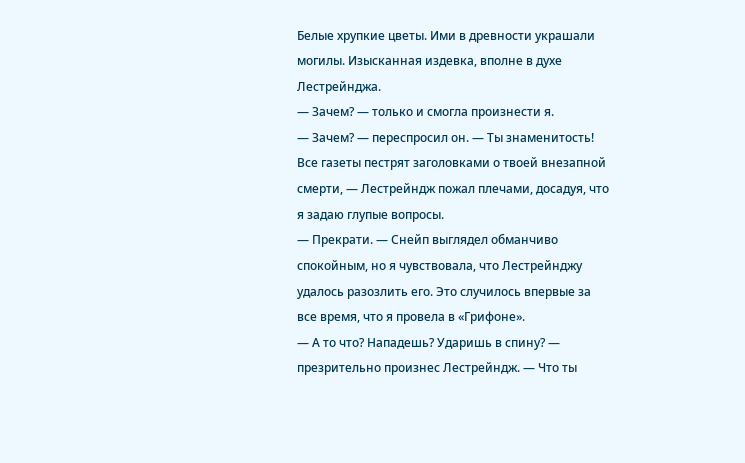Белые хрупкие цветы. Ими в древности украшали могилы. Изысканная издевка, вполне в духе Лестрейнджа.
— Зачем? — только и смогла произнести я.
— Зачем? — переспросил он. — Ты знаменитость! Все газеты пестрят заголовками о твоей внезапной смерти, — Лестрейндж пожал плечами, досадуя, что я задаю глупые вопросы.
— Прекрати. — Снейп выглядел обманчиво спокойным, но я чувствовала, что Лестрейнджу удалось разозлить его. Это случилось впервые за все время, что я провела в «Грифоне».
— А то что? Нападешь? Ударишь в спину? — презрительно произнес Лестрейндж. — Что ты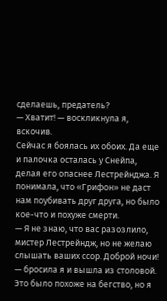сделаешь, предатель?
— Хватит! — воскликнула я, вскочив.
Сейчас я боялась их обоих. Да еще и палочка осталась у Снейпа, делая его опаснее Лестрейнджа. Я понимала, что «Грифон» не даст нам поубивать друг друга, но было кое-что и похуже смерти.
— Я не знаю, что вас разозлило, мистер Лестрейндж, но не желаю слышать ваших ссор. Доброй ночи! — бросила я и вышла из столовой.
Это было похоже на бегство, но я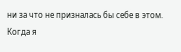ни за что не призналась бы себе в этом.
Когда я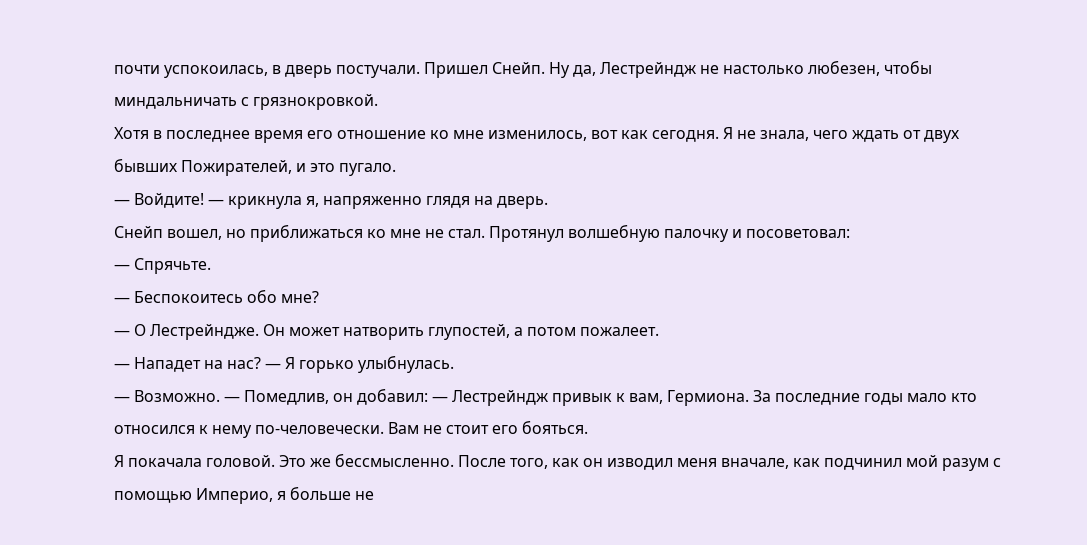почти успокоилась, в дверь постучали. Пришел Снейп. Ну да, Лестрейндж не настолько любезен, чтобы миндальничать с грязнокровкой.
Хотя в последнее время его отношение ко мне изменилось, вот как сегодня. Я не знала, чего ждать от двух бывших Пожирателей, и это пугало.
— Войдите! — крикнула я, напряженно глядя на дверь.
Снейп вошел, но приближаться ко мне не стал. Протянул волшебную палочку и посоветовал:
— Спрячьте.
— Беспокоитесь обо мне?
— О Лестрейндже. Он может натворить глупостей, а потом пожалеет.
— Нападет на нас? — Я горько улыбнулась.
— Возможно. — Помедлив, он добавил: — Лестрейндж привык к вам, Гермиона. За последние годы мало кто относился к нему по-человечески. Вам не стоит его бояться.
Я покачала головой. Это же бессмысленно. После того, как он изводил меня вначале, как подчинил мой разум с помощью Империо, я больше не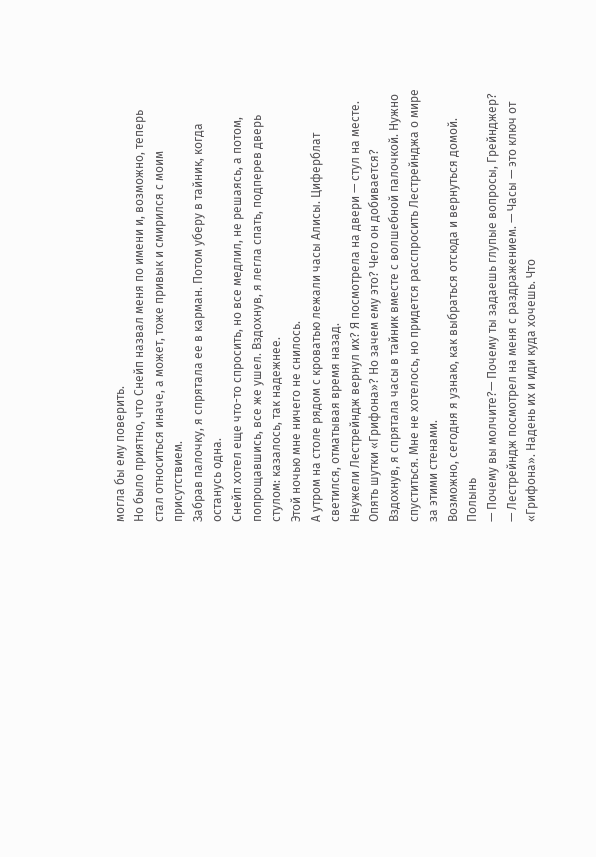могла бы ему поверить.
Но было приятно, что Снейп назвал меня по имени и, возможно, теперь стал относиться иначе, а может, тоже привык и смирился с моим присутствием.
Забрав палочку, я спрятала ее в карман. Потом уберу в тайник, когда останусь одна.
Снейп хотел еще что-то спросить, но все медлил, не решаясь, а потом, попрощавшись, все же ушел. Вздохнув, я легла спать, подперев дверь стулом: казалось, так надежнее.
Этой ночью мне ничего не снилось.
А утром на столе рядом с кроватью лежали часы Алисы. Циферблат светился, отматывая время назад.
Неужели Лестрейндж вернул их? Я посмотрела на двери — стул на месте.
Опять шутки «Грифона»? Но зачем ему это? Чего он добивается?
Вздохнув, я спрятала часы в тайник вместе с волшебной палочкой. Нужно спуститься. Мне не хотелось, но придется расспросить Лестрейнджа о мире за этими стенами.
Возможно, сегодня я узнаю, как выбраться отсюда и вернуться домой.
Полынь
— Почему вы молчите?— Почему ты задаешь глупые вопросы, Грейнджер? — Лестрейндж посмотрел на меня с раздражением. — Часы — это ключ от «Грифона». Надень их и иди куда хочешь. Что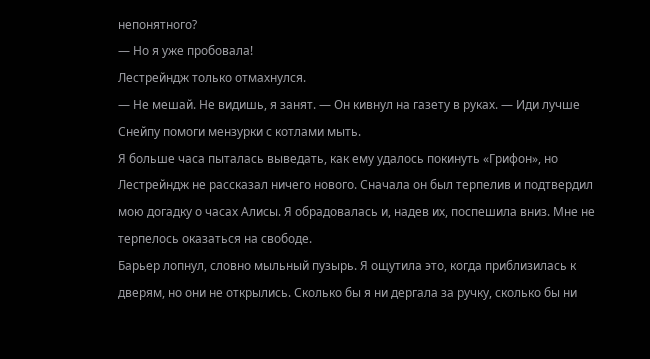непонятного?
— Но я уже пробовала!
Лестрейндж только отмахнулся.
— Не мешай. Не видишь, я занят. — Он кивнул на газету в руках. — Иди лучше Снейпу помоги мензурки с котлами мыть.
Я больше часа пыталась выведать, как ему удалось покинуть «Грифон», но Лестрейндж не рассказал ничего нового. Сначала он был терпелив и подтвердил мою догадку о часах Алисы. Я обрадовалась и, надев их, поспешила вниз. Мне не терпелось оказаться на свободе.
Барьер лопнул, словно мыльный пузырь. Я ощутила это, когда приблизилась к дверям, но они не открылись. Сколько бы я ни дергала за ручку, сколько бы ни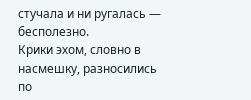стучала и ни ругалась — бесполезно.
Крики эхом, словно в насмешку, разносились по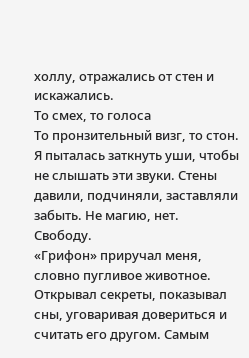холлу, отражались от стен и искажались.
То смех, то голоса
То пронзительный визг, то стон.
Я пыталась заткнуть уши, чтобы не слышать эти звуки. Стены давили, подчиняли, заставляли забыть. Не магию, нет.
Свободу.
«Грифон» приручал меня, словно пугливое животное. Открывал секреты, показывал сны, уговаривая довериться и считать его другом. Самым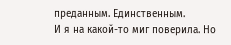преданным. Единственным.
И я на какой-то миг поверила. Но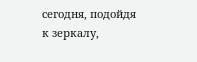сегодня, подойдя к зеркалу,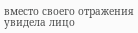вместо своего отражения увидела лицо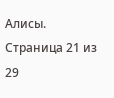Алисы.
Страница 21 из 29